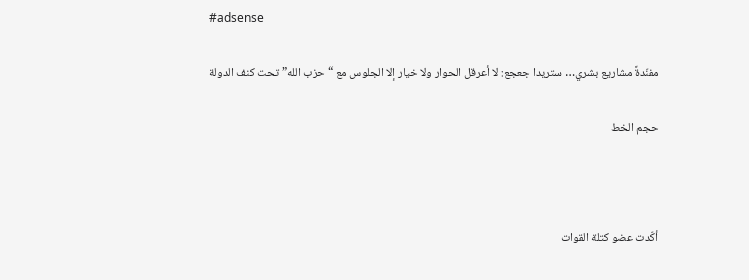#adsense

مفنّدةً مشاريع بشري… ستريدا جعجع: لا أعرقل الحوار ولا خيار إلا الجلوس مع “حزب الله” تحت كنف الدولة

حجم الخط



أكّدت عضو كتلة القوات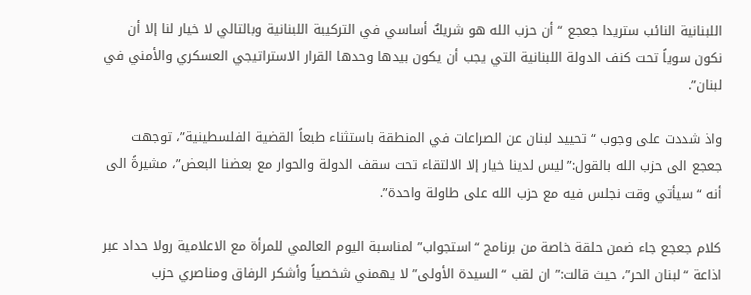اللبنانية النائب ستريدا جعجع “أن حزب الله هو شريكٌ أساسي في التركيبة اللبنانية وبالتالي لا خيار لنا إلا أن نكون سوياً تحت كنف الدولة اللبنانية التي يجب أن يكون بيدها وحدها القرار الاستراتيجي العسكري والأمني في لبنان”.

واذ شددت على وجوب “تحييد لبنان عن الصراعات في المنطقة باستثناء طبعاً القضية الفلسطينية”، توجهت جعجع الى حزب الله بالقول:”ليس لدينا خيار إلا الالتقاء تحت سقف الدولة والحوار مع بعضنا البعض”، مشيرةً الى أنه “سيأتي وقت نجلس فيه مع حزب الله على طاولة واحدة”.

كلام جعجع جاء ضمن حلقة خاصة من برنامج “استجواب” لمناسبة اليوم العالمي للمرأة مع الاعلامية رولا حداد عبر اذاعة “لبنان الحر”، حيث قالت:” ان لقب “السيدة الأولى” لا يهمني شخصياً وأشكر الرفاق ومناصري حزب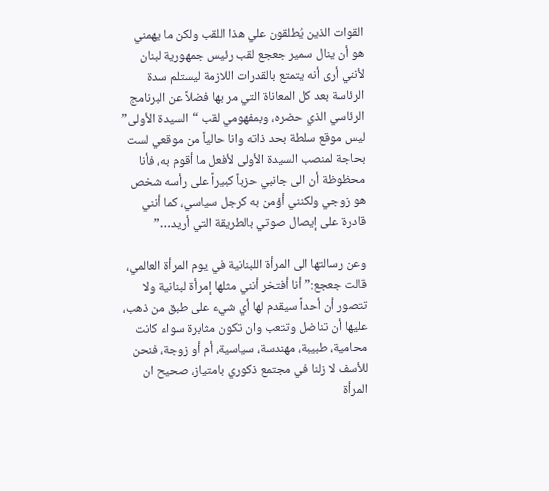القوات الذين يُطلقون علي هذا اللقب ولكن ما يهمني هو أن ينال سمير جعجع لقب رئيس جمهورية لبنان لأنني أرى أنه يتمتع بالقدرات اللازمة ليستلم سدة الرئاسة بعد كل المعاناة التي مر بها فضلاً عن البرنامج الرئاسي الذي حضره، وبمفهومي لقب “السيدة الأولى” ليس موقع سلطة بحد ذاته وانا حالياً من موقعي لست بحاجة لمنصب السيدة الأولى لأفعل ما أقوم به، فأنا محظوظة أن الى جانبي حزباً كبيراً على رأسه شخص هو زوجي ولكنني أؤمن به كرجل سياسي، كما أنني قادرة على إيصال صوتي بالطريقة التي أريد…”

وعن رسالتها الى المرأة اللبنانية في يوم المرأة العالمي، قالت جعجع:” أنا أفتخر أنني مثلها إمرأة لبنانية ولا تتصور أن أحداً سيقدم لها أي شيء على طبق من ذهب، عليها أن تناضل وتتعب وان تكون مثابرة سواء كانت محامية، طبيبة، مهندسة، سياسية، أم أو زوجة، فنحن للأسف لا زلنا في مجتمع ذكوري بامتياز، صحيح ان المرأة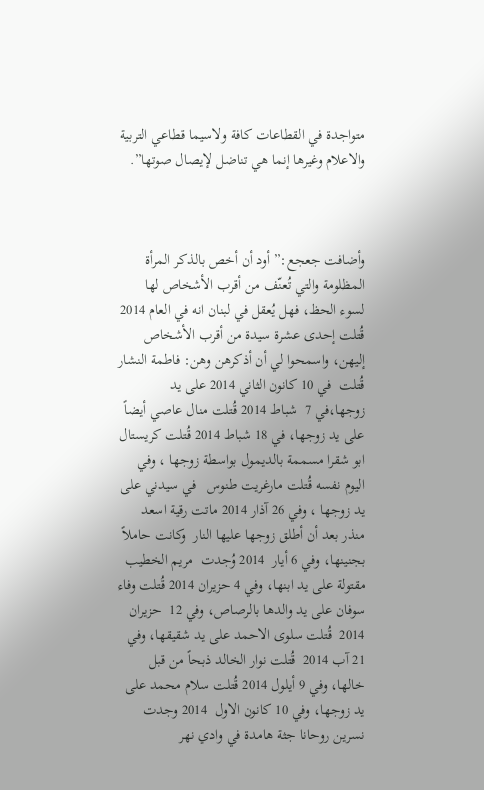متواجدة في القطاعات كافة ولاسيما قطاعي التربية والاعلام وغيرها إنما هي تناضل لإيصال صوتها”.



وأضافت جعجع:” أود أن أخص بالذكر المرأة المظلومة والتي تُعنّف من أقرب الأشخاص لها لسوء الحظ، فهل يُعقل في لبنان انه في العام 2014 قُتلت إحدى عشرة سيدة من أقرب الأشخاص إليهن، واسمحوا لي أن أذكرهن وهن: فاطمة النشار قُتلت  في 10 كانون الثاني 2014 على يد زوجها،في 7  شباط 2014 قُتلت منال عاصي أيضاً على يد زوجها، في 18 شباط 2014 قُتلت كريستال ابو شقرا مسممة بالديمول بواسطة زوجها ، وفي اليوم نفسه قُتلت مارغريت طنوس   في سيدني على يد زوجها ، وفي 26 آذار 2014 ماتت رقية اسعد منذر بعد أن أطلق زوجها عليها النار  وكانت حاملاً بجنينها، وفي 6 أيار  2014 وُجدت  مريم الخطيب   مقتولة على يد ابنها، وفي 4 حزيران 2014 قُتلت وفاء سوفان على يد والدها بالرصاص، وفي 12  حزيران 2014  قُتلت سلوى الاحمد على يد شقيقها، وفي  21 آب 2014  قُتلت نوار الخالد ذبحاً من قبل خالها، وفي 9 أيلول 2014 قُتلت سلام محمد على يد زوجها، وفي 10 كانون الاول  2014 وجدت نسرين روحانا جثة هامدة في وادي نهر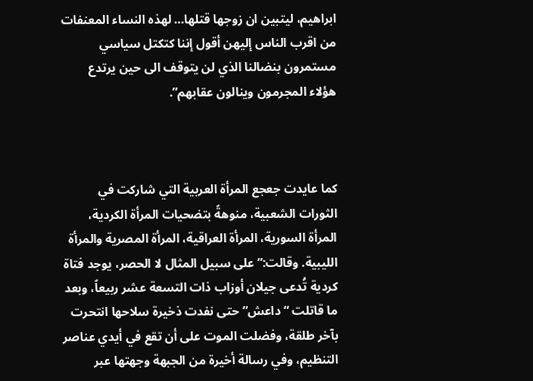ابراهيم، ليتبين ان زوجها قتلها… لهذه النساء المعنفات من اقرب الناس إليهن أقول إننا كتكتل سياسي مستمرون بنضالنا الذي لن يتوقف الى حين يرتدع هؤلاء المجرمون وينالون عقابهم”.



كما عايدت جعجع المرأة العربية التي شاركت في الثورات الشعبية، منوهةً بتضحيات المرأة الكردية، المرأة السورية، المرأة العراقية، المرأة المصرية والمرأة الليبية. وقالت:” على سبيل المثال لا الحصر، يوجد فتاة كردية تُدعى جيلان أوزاب ذات التسعة عشر ربيعاً، وبعد ما قاتلت “داعش” حتى نفدت ذخيرة سلاحها انتحرت بآخر طلقة، وفضلت الموت على أن تقع في أيدي عناصر التنظيم، وفي رسالة أخيرة من الجبهة وجهتها عبر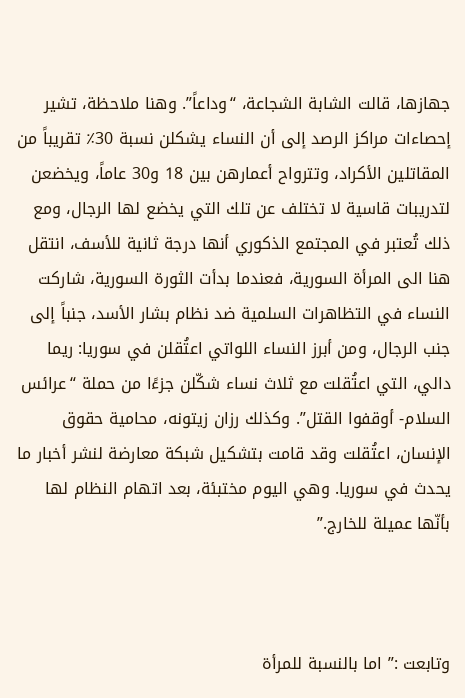جهازها، قالت الشابة الشجاعة، “وداعاً”. وهنا ملاحظة، تشير إحصاءات مراكز الرصد إلى أن النساء يشكلن نسبة 30٪ تقريباً من المقاتلين الأكراد، وتترواح أعمارهن بين 18 و30 عاماً، ويخضعن لتدريبات قاسية لا تختلف عن تلك التي يخضع لها الرجال، ومع ذلك تُعتبر في المجتمع الذكوري أنها درجة ثانية للأسف، انتقل هنا الى المرأة السورية، فعندما بدأت الثورة السورية، شاركت النساء في التظاهرات السلمية ضد نظام بشار الأسد، جنباً إلى جنب الرجال، ومن أبرز النساء اللواتي اعتُقلن في سوريا: ريما دالي، التي اعتُقلت مع ثلاث نساء شكّلن جزءًا من حملة “عرائس السلام- أوقفوا القتل”. وكذلك رزان زيتونه، محامية حقوق الإنسان، اعتُقلت وقد قامت بتشكيل شبكة معارضة لنشر أخبار ما يحدث في سوريا. وهي اليوم مختبئة، بعد اتهام النظام لها بأنّها عميلة للخارج.”



وتابعت :” اما بالنسبة للمرأة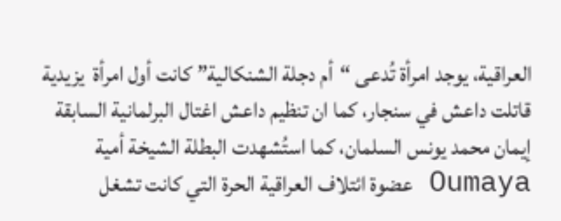العراقية، يوجد امرأة تُدعى “أم دجلة الشنكالية” كانت أول امرأة  يزيدية قاتلت داعش في سنجار، كما ان تنظيم داعش اغتال البرلمانية السابقة إيمان محمد يونس السلمان، كما استُشهدت البطلة الشيخة أمية Oumaya عضوة ائتلاف العراقية الحرة التي كانت تشغل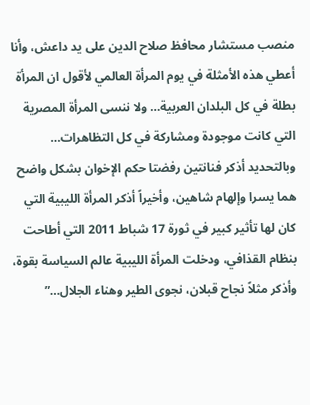منصب مستشار محافظ صلاح الدين على يد داعش، وأنا أعطي هذه الأمثلة في يوم المرأة العالمي لأقول ان المرأة بطلة في كل البلدان العربية… ولا ننسى المرأة المصرية التي كانت موجودة ومشاركة في كل التظاهرات… وبالتحديد أذكر فنانتين رفضتا حكم الإخوان بشكل واضح هما يسرا وإلهام شاهين، وأخيراً أذكر المرأة الليبية التي كان لها تأثير كبير في ثورة 17 شباط 2011 التي أطاحت بنظام القذافي، ودخلت المرأة الليبية عالم السياسة بقوة، وأذكر مثلاً نجاح قبلان، نجوى الطير وهناء الجلال…”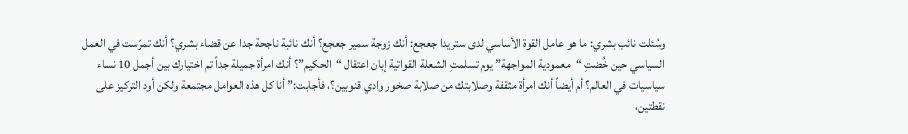وسُئلت نائب بشري: ما هو عامل القوة الأساسي لدى ستريدا جعجع: أنك زوجة سمير جعجع؟ أنك نائبة ناجحة جدا عن قضاء بشري؟ أنك تمرّست في العمل السياسي حين خُضتِ “معمودية المواجهة” يوم تسلمتِ الشعلة القواتية إبان اعتقال “الحكيم”؟ أنك امرأة جميلة جداً تم اختيارك بين أجمل 10 نساء سياسيات في العالم؟ أم أيضاً أنك امرأة مثقفة وصلابتك من صلابة صخور وادي قنوبين؟، فأجابت:” أنا كل هذه العوامل مجتمعة ولكن أود التركيز على نقطتين،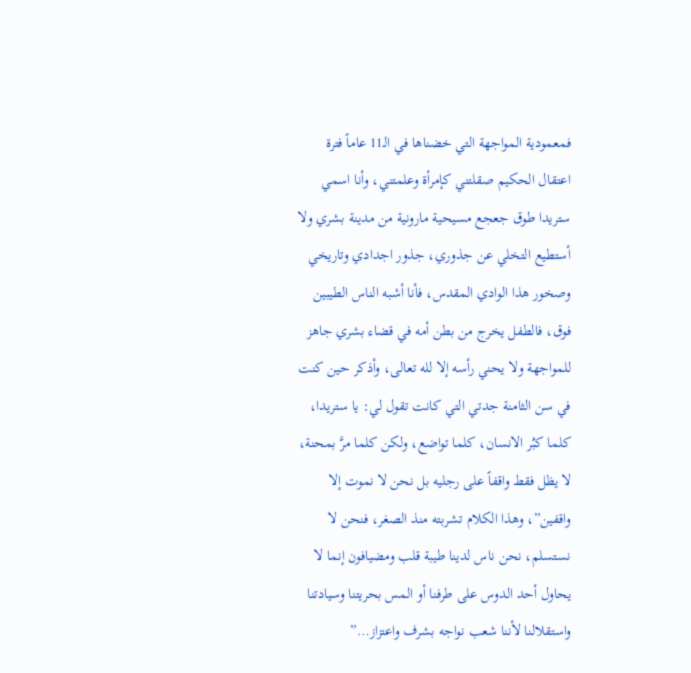فمعمودية المواجهة التي خضناها في الـ11 عاماً فترة اعتقال الحكيم صقلتني كإمرأة وعلمتني، وأنا اسمي ستريدا طوق جعجع مسيحية مارونية من مدينة بشري ولا أستطيع التخلي عن جذوري، جذور اجدادي وتاريخي وصخور هذا الوادي المقدس، فأنا أشبه الناس الطيبين فوق، فالطفل يخرج من بطن أمه في قضاء بشري جاهز للمواجهة ولا يحني رأسه إلا لله تعالى، وأذكر حين كنت في سن الثامنة جدتي التي كانت تقول لي: يا ستريدا، كلما كبُر الانسان، كلما تواضع، ولكن كلما مرَّ بمحنة، لا يظل فقط واقفاً على رجليه بل نحن لا نموت إلا واقفين”، وهذا الكلام تشربته منذ الصغر، فنحن لا نستسلم، نحن ناس لدينا طيبة قلب ومضيافون إنما لا يحاول أحد الدوس على طرفنا أو المس بحريتنا وسيادتنا واستقلالنا لأننا شعب نواجه بشرف واعتزاز…”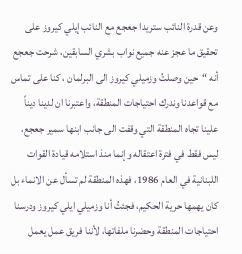وعن قدرة النائب ستريدا جعجع مع النائب إيلي كيروز على تحقيق ما عجز عنه جميع نواب بشري السابقين، شرحت جعجع أنه “حين وصلتُ وزميلي كيروز الى البرلمان ، كنا على تماس مع قواعدنا وندرك احتياجات المنطقة، واعتبرنا ان لدينا ديناً علينا تجاه المنطقة التي وقفت الى جانب ابنها سمير جعجع، ليس فقط في فترة اعتقاله وإنما منذ استلامه قيادة القوات اللبنانية في العام 1986، فهذه المنطقة لم تسأل عن الانماء بل كان يهمها حرية الحكيم، فجئتُ أنا وزميلي ايلي كيروز ودرسنا احتياجات المنطقة وحضرنا ملفاتها، لأننا فريق عمل يعمل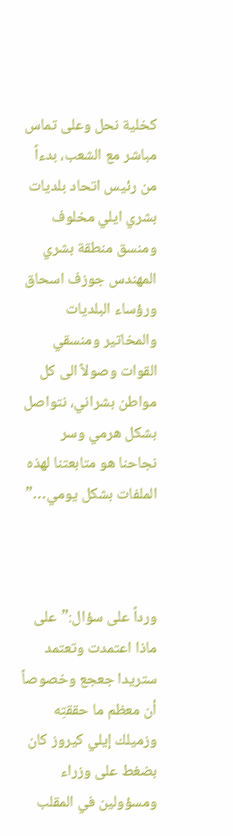كخلية نحل وعلى تماس مباشر مع الشعب، بدءاً من رئيس اتحاد بلديات بشري ايلي مخلوف ومنسق منطقة بشري المهندس جوزف اسحاق ورؤساء البلديات والمخاتير ومنسقي القوات وصولاً الى كل مواطن بشراني، نتواصل بشكل هرمي وسر نجاحنا هو متابعتنا لهذه الملفات بشكل يومي…”



ورداً على سؤال:”على ماذا اعتمدت وتعتمد ستريدا جعجع وخصوصاً أن معظم ما حققتِه وزميلك إيلي كيروز كان بضغط على وزراء ومسؤولين في المقلب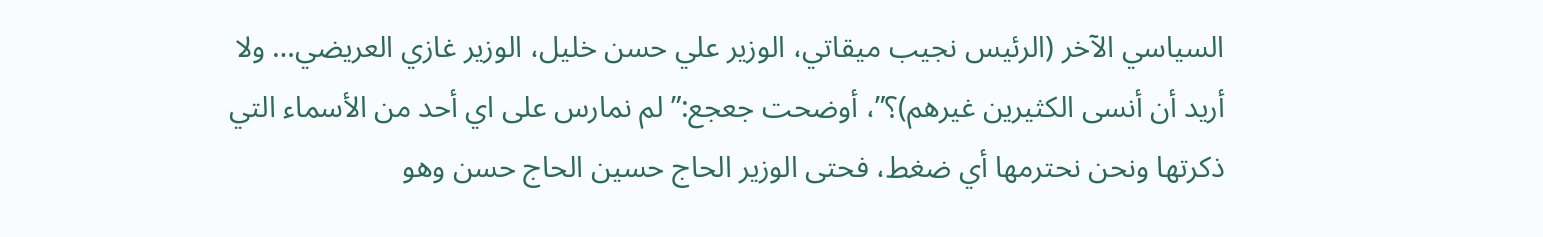السياسي الآخر (الرئيس نجيب ميقاتي، الوزير علي حسن خليل، الوزير غازي العريضي… ولا أريد أن أنسى الكثيرين غيرهم)؟”، أوضحت جعجع:” لم نمارس على اي أحد من الأسماء التي ذكرتها ونحن نحترمها أي ضغط، فحتى الوزير الحاج حسين الحاج حسن وهو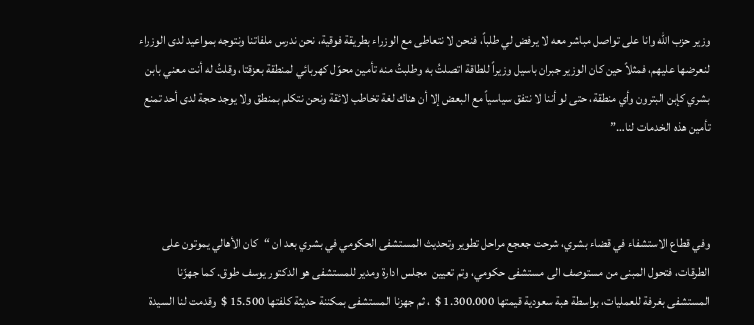وزير حزب الله وانا على تواصل مباشر معه لا يرفض لي طلباً، فنحن لا نتعاطى مع الوزراء بطريقة فوقية، نحن ندرس ملفاتنا ونتوجه بمواعيد لدى الوزراء لنعرضها عليهم، فمثلاً حين كان الوزير جبران باسيل وزيراً للطاقة اتصلتُ به وطلبتُ منه تأمين محوّل كهربائي لمنطقة بعزقتا، وقلتُ له أنت معني بابن بشري كإبن البترون وأي منطقة، حتى لو أننا لا نتفق سياسياً مع البعض إلا أن هناك لغة تخاطب لائقة ونحن نتكلم بمنطق ولا يوجد حجة لدى أحد تمنع تأمين هذه الخدمات لنا…”



وفي قطاع الاستشفاء في قضاء بشري، شرحت جعجع مراحل تطوير وتحديث المستشفى الحكومي في بشري بعد ان “كان الأهالي يموتون على الطرقات، فتحول المبنى من مستوصف الى مستشفى حكومي، وتم تعيين  مجلس ادارة ومدير للمستشفى هو الدكتور يوسف طوق. كما جهزّنا المستشفى بغرفة للعمليات، بواسطة هبة سعودية قيمتها 1.300.000 $  ، ثم جهزنا المستشفى بمكننة حديثة كلفتها 15.500 $  وقدمت لنا السيدة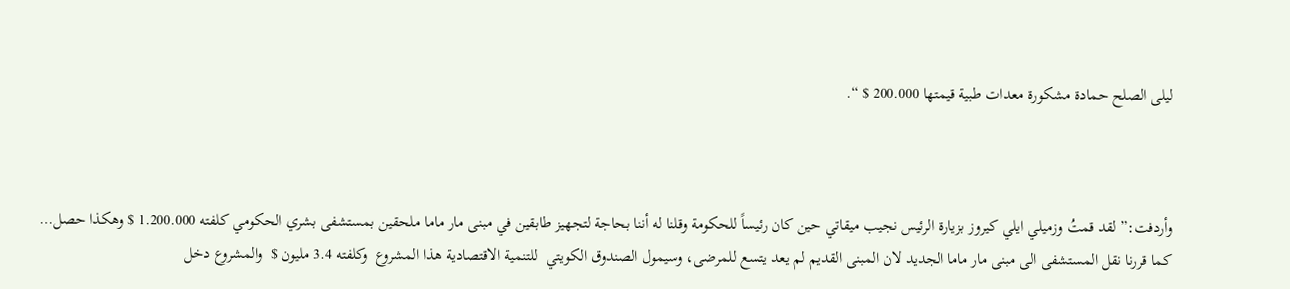ليلى الصلح حمادة مشكورة معدات طبية قيمتها 200.000 $ “.



وأردفت:” لقد قمتُ وزميلي ايلي كيروز بزيارة الرئيس نجيب ميقاتي حين كان رئيساً للحكومة وقلنا له أننا بحاجة لتجهيز طابقين في مبنى مار ماما ملحقين بمستشفى بشري الحكومي كلفته 1.200.000 $ وهكذا حصل… كما قررنا نقل المستشفى الى مبنى مار ماما الجديد لان المبنى القديم لم يعد يتسع للمرضى، وسيمول الصندوق الكويتي  للتنمية الاقتصادية هذا المشروع  وكلفته 3.4 مليون $  والمشروع دخل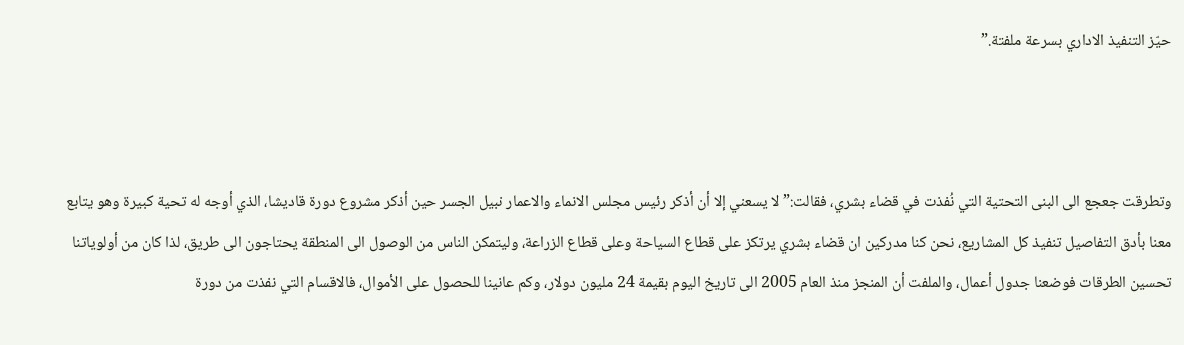حيّز التنفيذ الاداري بسرعة ملفتة.”



وتطرقت جعجع الى البنى التحتية التي نُفذت في قضاء بشري، فقالت:” لا يسعني إلا أن أذكر رئيس مجلس الانماء والاعمار نبيل الجسر حين أذكر مشروع دورة قاديشا، الذي أوجه له تحية كبيرة وهو يتابع معنا بأدق التفاصيل تنفيذ كل المشاريع، نحن كنا مدركين ان قضاء بشري يرتكز على قطاع السياحة وعلى قطاع الزراعة، وليتمكن الناس من الوصول الى المنطقة يحتاجون الى طريق، لذا كان من أولوياتنا تحسين الطرقات فوضعنا جدول أعمال، والملفت أن المنجز منذ العام 2005 الى تاريخ اليوم بقيمة 24 مليون دولار، وكم عانينا للحصول على الأموال، فالاقسام التي نفذت من دورة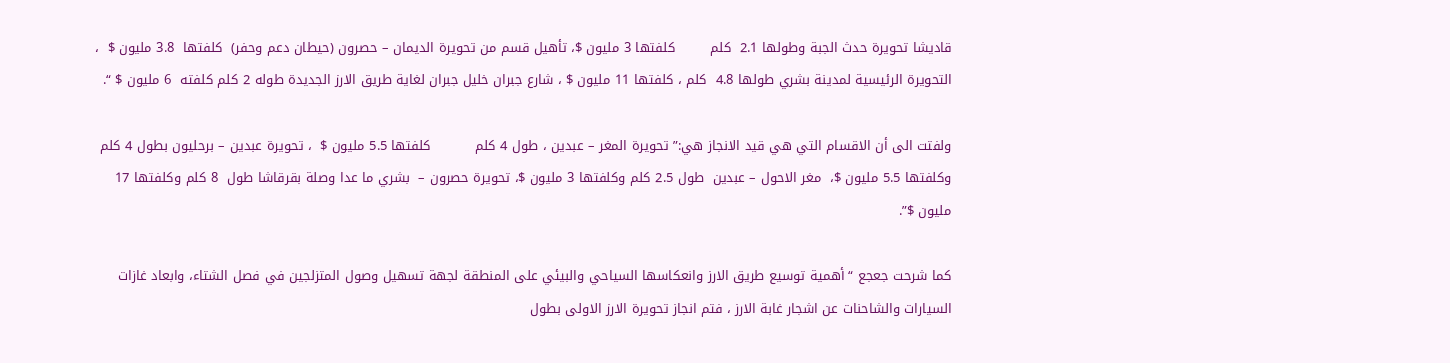قاديشا تحويرة حدث الجبة وطولها 2.1  كلم        كلفتها 3 مليون $، تأهيل قسم من تحويرة الديمان – حصرون (حيطان دعم وحفر)  كلفتها  3.8 مليون $  ، التحويرة الرئيسية لمدينة بشري طولها 4.8  كلم ، كلفتها 11 مليون $ ، شارع جبران خليل جبران لغاية طريق الارز الجديدة طوله 2 كلم كلفته  6 مليون $ “.

ولفتت الى أن الاقسام التي هي قيد الانجاز هي:” تحويرة المغر – عبدين ، طول 4 كلم          كلفتها 5.5 مليون $  ، تحويرة عبدين – برحليون بطول 4 كلم  وكلفتها 5.5 مليون $،  مغر الاحول – عبدين  طول 2.5 كلم وكلفتها 3 مليون $، تحويرة حصرون –  بشري ما عدا وصلة بقرقاشا طول  8 كلم وكلفتها 17 مليون $”.

كما شرحت جعجع “أهمية توسيع طريق الارز وانعكاسها السياحي والبيئي على المنطقة لجهة تسهيل وصول المتزلجين في فصل الشتاء، وابعاد غازات السيارات والشاحنات عن اشجار غابة الارز ، فتم انجاز تحويرة الارز الاولى بطول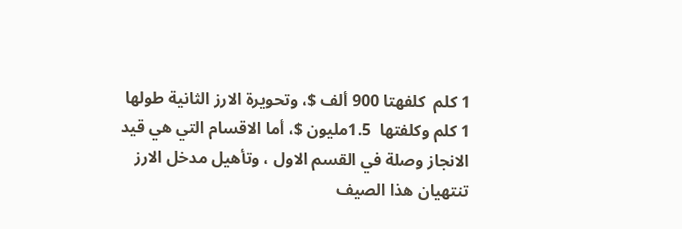1 كلم  كلفهتا 900 ألف $، وتحويرة الارز الثانية طولها 1 كلم وكلفتها  1.5مليون $، أما الاقسام التي هي قيد الانجاز وصلة في القسم الاول ، وتأهيل مدخل الارز تنتهيان هذا الصيف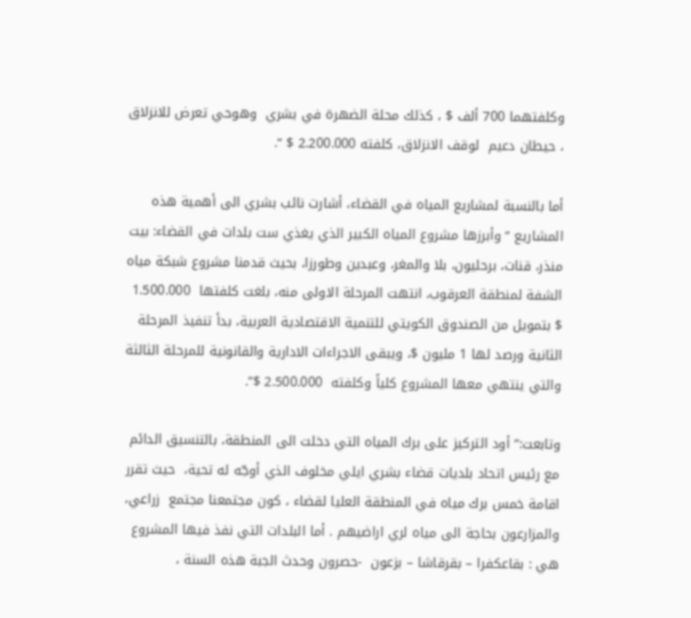وكلفتهما 700 ألف $ ، كذلك محلة الضهرة في بشري  وهوحي تعرض للانزلاق ، حيطان دعيم  لوقف الانزلاق، كلفته 2.200.000 $ “.

أما بالنسبة لمشاريع المياه في القضاء، أشارت نائب بشري الى أهمية هذه المشاريع “وأبرزها مشروع المياه الكبير الذي يغذي ست بلدات في القضاء: بيت منذر، قنات، برحليون، بلا والمغر، وعبدين وطورزا، بحيث قدمنا مشروع شبكة مياه الشفة لمنطقة العرقوب، انتهت المرحلة الاولى منه، بلغت كلفتها  1.500.000 $ بتمويل من الصندوق الكويتي للتنمية الاقتصادية العربية، بدأ تنفيذ المرحلة الثانية ورصد لها 1 مليون $، ويبقى الاجراءات الادارية والقانونية للمرحلة الثالثة والتي ينتهي معها المشروع كلياً وكلفته  2.500.000 $”.

وتابعت:” أود التركيز على برك المياه التي دخلت الى المنطقة، بالتنسيق الدائم مع رئيس اتحاد بلديات قضاء بشري ايلي مخلوف الذي أوجّه له تحية،  حيث تقرر اقامة خمس برك مياه في المنطقة العليا لقضاء ، كون مجتمعنا مجتمع  زراعي، والمزارعون بحاجة الى مياه لري اراضيهم . أما البلدات التي نفذ فيها المشروع هي : بقاعكفرا – بقرقاشا – بزعون  -حصرون وحدث الجبة هذه السنة ،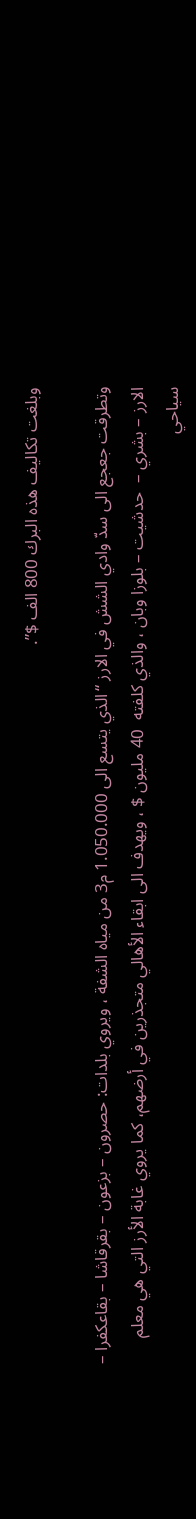وبلغت تكاليف هذه البرك 800 الف $”.

وتطرقت جعجع الى سدّ وادي الشش في الارز “الذي يتسع الى 1.050.000 م3 من مياه الشفة ، ويروي بلدات: حصرون – بزعون – بقرقاشا – بقاعكفرا – الارز – بشري –  حدشيت – بلوزا وبان ، والذي كلفته  40 مليون $ ، ويهدف الى ابقاء الأهالي متجذرين في أرضهم، كما يروي غابة الأرز التي هي معلم سياحي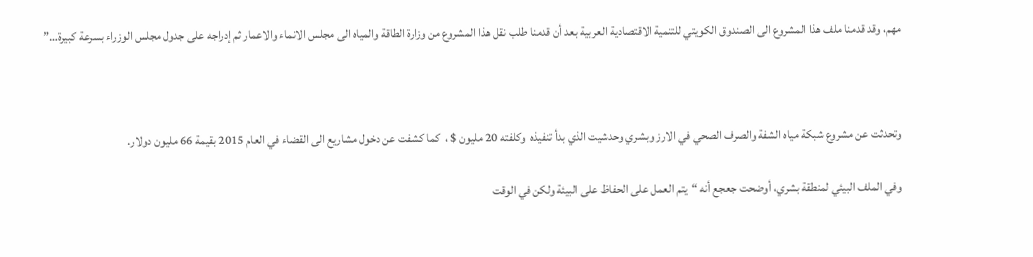مهم، وقد قدمنا ملف هذا المشروع الى الصندوق الكويتي للتنمية الاقتصادية العربية بعد أن قدمنا طلب نقل هذا المشروع من وزارة الطاقة والمياه الى مجلس الانماء والاعمار ثم إدراجه على جدول مجلس الوزراء بسرعة كبيرة…”



وتحدثت عن مشروع شبكة مياه الشفة والصرف الصحي في الارز وبشري وحدشيت الذي بدأ تنفيذه  وكلفته 20 مليون $ ،  كما كشفت عن دخول مشاريع الى القضاء في العام 2015 بقيمة 66 مليون دولار.

وفي الملف البيئي لمنطقة بشري، أوضحت جعجع أنه “يتم العمل على الحفاظ على البيئة ولكن في الوقت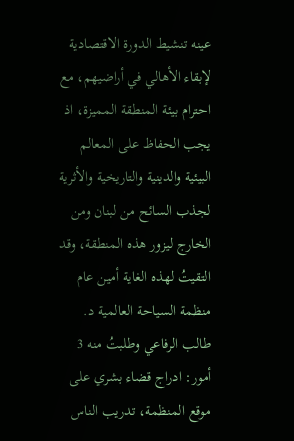عينه تنشيط الدورة الاقتصادية لإبقاء الأهالي في أراضيهم، مع احترام بيئة المنطقة المميزة، اذ يجب الحفاظ على المعالم البيئية والدينية والتاريخية والأثرية لجذب السائح من لبنان ومن الخارج ليزور هذه المنطقة، وقد التقيتُ لهذه الغاية أمين عام منظمة السياحة العالمية د. طالب الرفاعي وطلبتُ منه 3 أمور: ادراج قضاء بشري على موقع المنظمة، تدريب الناس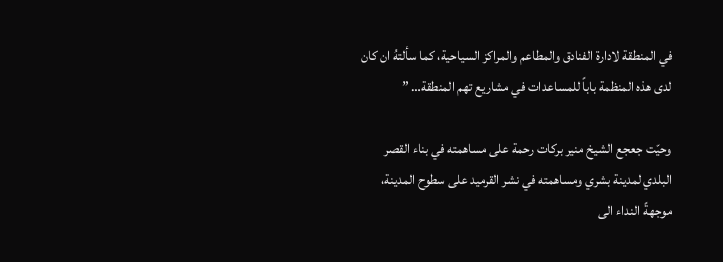في المنطقة لادارة الفنادق والمطاعم والمراكز السياحية، كما سألتهُ ان كان لدى هذه المنظمة باباً للمساعدات في مشاريع تهم المنطقة… ”

وحيّت جعجع الشيخ منير بركات رحمة على مساهمته في بناء القصر البلدي لمدينة بشري ومساهمته في نشر القرميد على سطوح المدينة، موجهةً النداء الى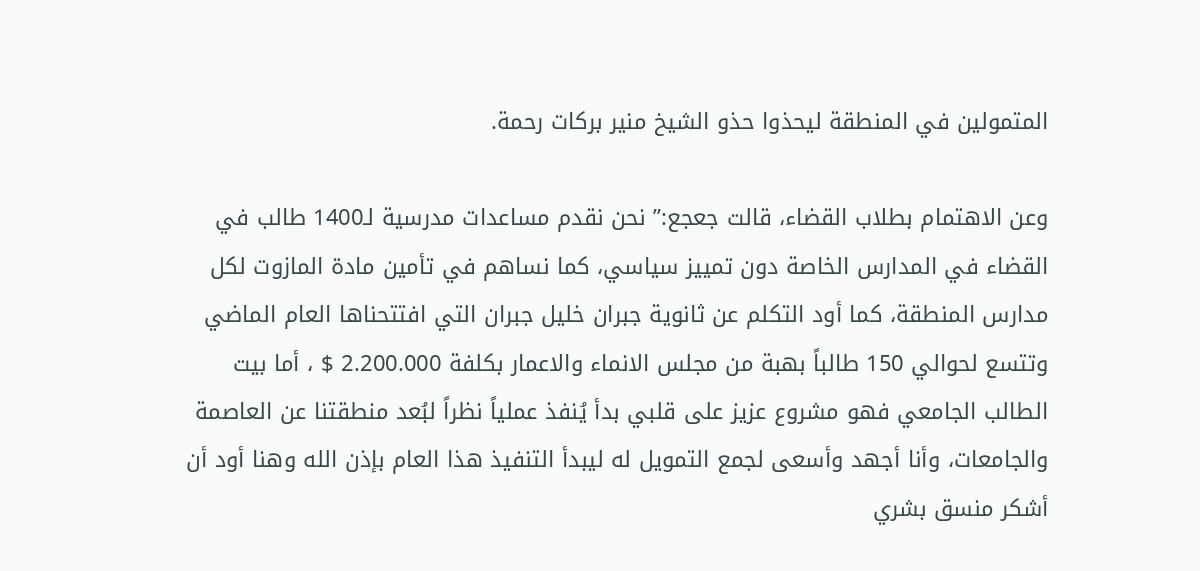المتمولين في المنطقة ليحذوا حذو الشيخ منير بركات رحمة.

وعن الاهتمام بطلاب القضاء، قالت جعجع:” نحن نقدم مساعدات مدرسية لـ1400 طالب في القضاء في المدارس الخاصة دون تمييز سياسي، كما نساهم في تأمين مادة المازوت لكل مدارس المنطقة، كما أود التكلم عن ثانوية جبران خليل جبران التي افتتحناها العام الماضي وتتسع لحوالي 150 طالباً بهبة من مجلس الانماء والاعمار بكلفة 2.200.000 $ ، أما بيت الطالب الجامعي فهو مشروع عزيز على قلبي بدأ يُنفذ عملياً نظراً لبُعد منطقتنا عن العاصمة والجامعات، وأنا أجهد وأسعى لجمع التمويل له ليبدأ التنفيذ هذا العام بإذن الله وهنا أود أن أشكر منسق بشري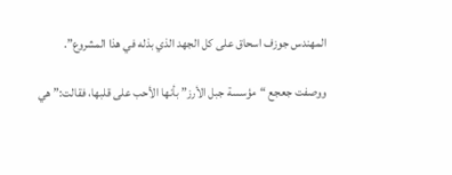المهندس جوزف اسحاق على كل الجهد الذي بذله في هذا المشروع”.

ووصفت جعجع “مؤسسة جبل الأرز” بأنها الأحب على قلبها، فقالت:” هي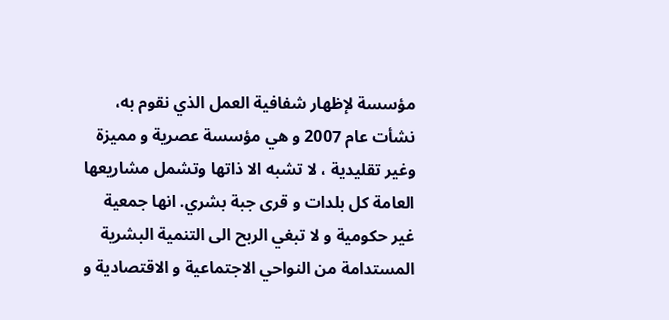مؤسسة لإظهار شفافية العمل الذي نقوم به، نشأت عام 2007 و هي مؤسسة عصرية و مميزة وغير تقليدية ، لا تشبه الا ذاتها وتشمل مشاريعها العامة كل بلدات و قرى جبة بشري. انها جمعية غير حكومية و لا تبغي الربح الى التنمية البشرية المستدامة من النواحي الاجتماعية و الاقتصادية و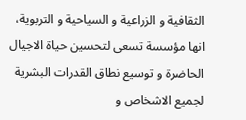الثقافية و الزراعية و السياحية و التربوية، انها مؤسسة تسعى لتحسين حياة الاجيال الحاضرة و توسيع نطاق القدرات البشرية لجميع الاشخاص و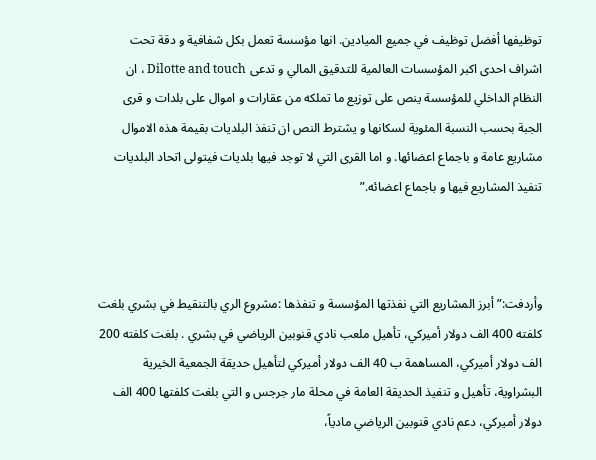توظيفها أفضل توظيف في جميع الميادين. انها مؤسسة تعمل بكل شفافية و دقة تحت اشراف احدى اكبر المؤسسات العالمية للتدقيق المالي و تدعى Dilotte and touch ، ان النظام الداخلي للمؤسسة ينص على توزيع ما تملكه من عقارات و اموال على بلدات و قرى الجبة بحسب النسبة المئوية لسكانها و يشترط النص ان تنفذ البلديات بقيمة هذه الاموال مشاريع عامة و باجماع اعضائها. و اما القرى التي لا توجد فيها بلديات فيتولى اتحاد البلديات تنفيذ المشاريع فيها و باجماع اعضائه.”



وأردفت:” أبرز المشاريع التي نفذتها المؤسسة و تنفذها :مشروع الري بالتنقيط في بشري بلغت كلفته 400 الف دولار أميركي، تأهيل ملعب نادي قنوبين الرياضي في بشري . بلغت كلفته 200 الف دولار أميركي، المساهمة ب 40 الف دولار أميركي لتأهيل حديقة الجمعية الخيرية البشراوية، تأهيل و تنفيذ الحديقة العامة في محلة مار جرجس و التي بلغت كلفتها 400 الف دولار أميركي، دعم نادي قنوبين الرياضي مادياً،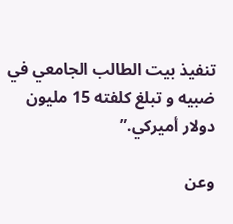تنفيذ بيت الطالب الجامعي في ضبيه و تبلغ كلفته 15 مليون دولار أميركي.”

وعن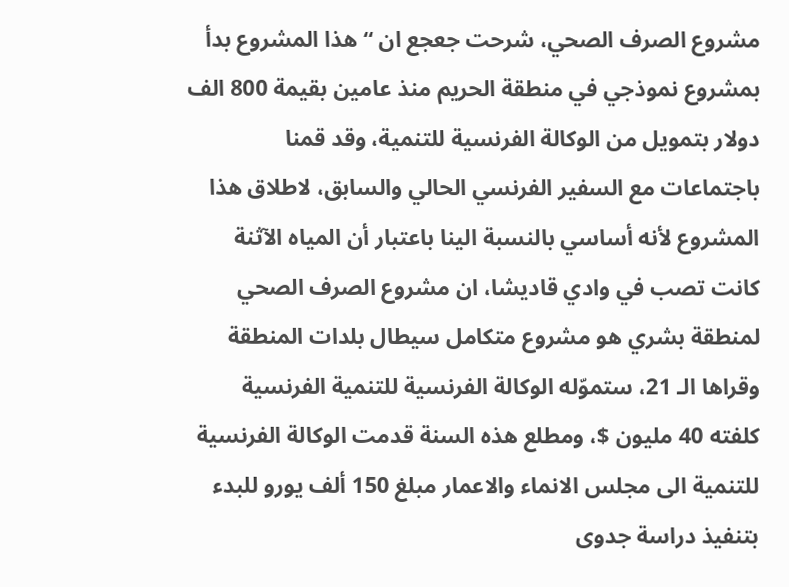مشروع الصرف الصحي، شرحت جعجع ان “هذا المشروع بدأ بمشروع نموذجي في منطقة الحريم منذ عامين بقيمة 800 الف دولار بتمويل من الوكالة الفرنسية للتنمية، وقد قمنا باجتماعات مع السفير الفرنسي الحالي والسابق، لاطلاق هذا المشروع لأنه أساسي بالنسبة الينا باعتبار أن المياه الآثنة كانت تصب في وادي قاديشا، ان مشروع الصرف الصحي لمنطقة بشري هو مشروع متكامل سيطال بلدات المنطقة وقراها الـ 21، ستموّله الوكالة الفرنسية للتنمية الفرنسية  كلفته 40 مليون $، ومطلع هذه السنة قدمت الوكالة الفرنسية للتنمية الى مجلس الانماء والاعمار مبلغ 150 ألف يورو للبدء بتنفيذ دراسة جدوى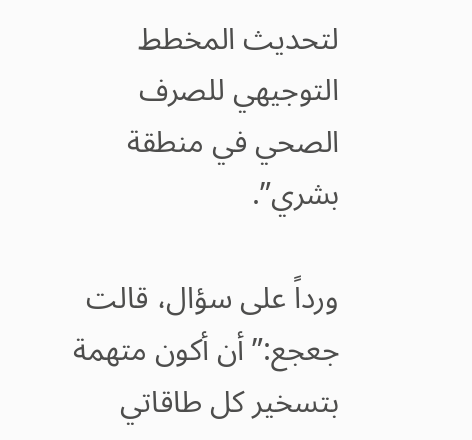لتحديث المخطط التوجيهي للصرف الصحي في منطقة بشري”.

ورداً على سؤال، قالت جعجع:” أن أكون متهمة بتسخير كل طاقاتي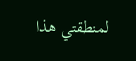لمنطقتي هذا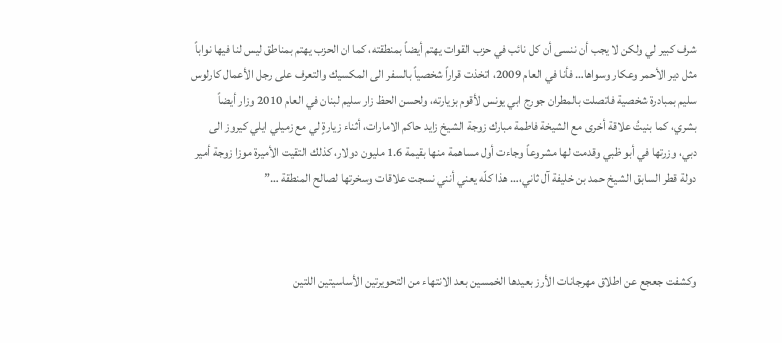شرف كبير لي ولكن لا يجب أن ننسى أن كل نائب في حزب القوات يهتم أيضاً بمنطقته، كما ان الحزب يهتم بمناطق ليس لنا فيها نواباً مثل دير الأحمر وعكار وسواها… فأنا في العام 2009، اتخذت قراراً شخصياً بالسفر الى المكسيك والتعرف على رجل الأعمال كارلوس سليم بمبادرة شخصية فاتصلت بالمطران جورج ابي يونس لأقوم بزيارته، ولحسن الحظ زار سليم لبنان في العام 2010 وزار أيضاً بشري، كما بنيتُ علاقة أخرى مع الشيخة فاطمة مبارك زوجة الشيخ زايد حاكم الامارات، أثناء زيارةٍ لي مع زميلي ايلي كيروز الى دبي، وزرتها في أبو ظبي وقدمت لها مشروعاً وجاءت أول مساهمة منها بقيمة 1.6 مليون دولار، كذلك التقيت الأميرة موزا زوجة أمير دولة قطر السابق الشيخ حمد بن خليفة آل ثاني،… هذا كلّه يعني أنني نسجت علاقات وسخرتها لصالح المنطقة …”



وكشفت جعجع عن اطلاق مهرجانات الأرز بعيدها الخمسين بعد الانتهاء من التحويرتين الأساسيتين اللتين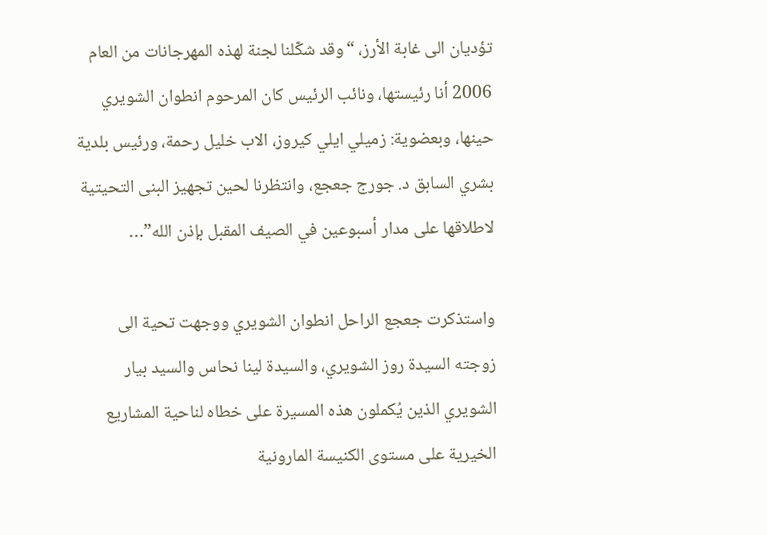تؤديان الى غابة الأرز، “وقد شكّلنا لجنة لهذه المهرجانات من العام 2006 أنا رئيستها، ونائب الرئيس كان المرحوم انطوان الشويري حينها، وبعضوية: زميلي ايلي كيروز، الاب خليل رحمة، ورئيس بلدية بشري السابق د. جورج جعجع، وانتظرنا لحين تجهيز البنى التحيتية لاطلاقها على مدار أسبوعين في الصيف المقبل بإذن الله”…

واستذكرت جعجع الراحل انطوان الشويري ووجهت تحية الى زوجته السيدة روز الشويري، والسيدة لينا نحاس والسيد بيار الشويري الذين يُكملون هذه المسيرة على خطاه لناحية المشاريع الخيرية على مستوى الكنيسة المارونية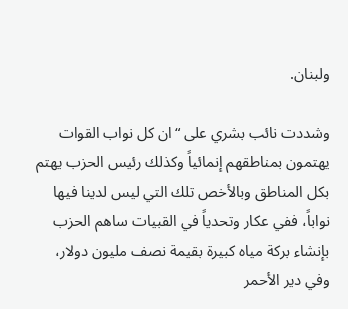ولبنان.

وشددت نائب بشري على “ان كل نواب القوات يهتمون بمناطقهم إنمائياً وكذلك رئيس الحزب يهتم بكل المناطق وبالأخص تلك التي ليس لدينا فيها نواباً، ففي عكار وتحدياً في القبيات ساهم الحزب بإنشاء بركة مياه كبيرة بقيمة نصف مليون دولار، وفي دير الأحمر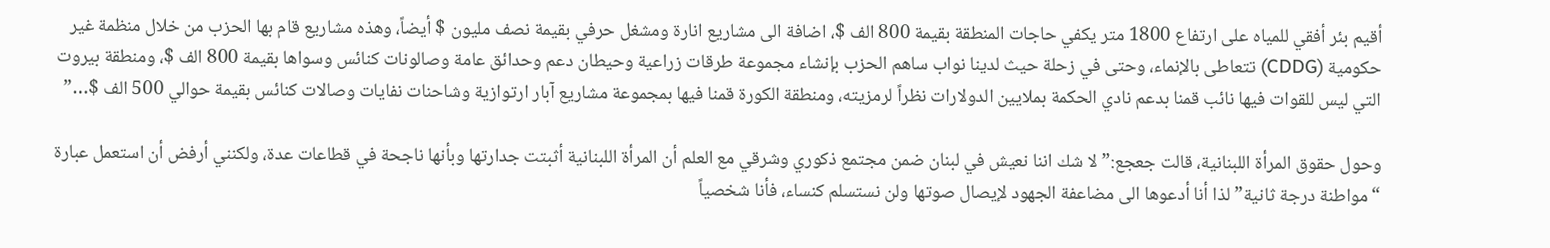أقيم بئر أفقي للمياه على ارتفاع 1800 متر يكفي حاجات المنطقة بقيمة 800 الف $، اضافة الى مشاريع انارة ومشغل حرفي بقيمة نصف مليون $ أيضاً، وهذه مشاريع قام بها الحزب من خلال منظمة غير حكومية (CDDG) تتعاطى بالإنماء، وحتى في زحلة حيث لدينا نواب ساهم الحزب بإنشاء مجموعة طرقات زراعية وحيطان دعم وحدائق عامة وصالونات كنائس وسواها بقيمة 800 الف $، ومنطقة بيروت التي ليس للقوات فيها نائب قمنا بدعم نادي الحكمة بملايين الدولارات نظراً لرمزيته، ومنطقة الكورة قمنا فيها بمجموعة مشاريع آبار ارتوازية وشاحنات نفايات وصالات كنائس بقيمة حوالي 500 الف $…”

وحول حقوق المرأة اللبنانية، قالت جعجع:” لا شك اننا نعيش في لبنان ضمن مجتمع ذكوري وشرقي مع العلم أن المرأة اللبنانية أثبتت جدارتها وبأنها ناجحة في قطاعات عدة، ولكنني أرفض أن استعمل عبارة “مواطنة درجة ثانية” لذا أنا أدعوها الى مضاعفة الجهود لإيصال صوتها ولن نستسلم كنساء، فأنا شخصياً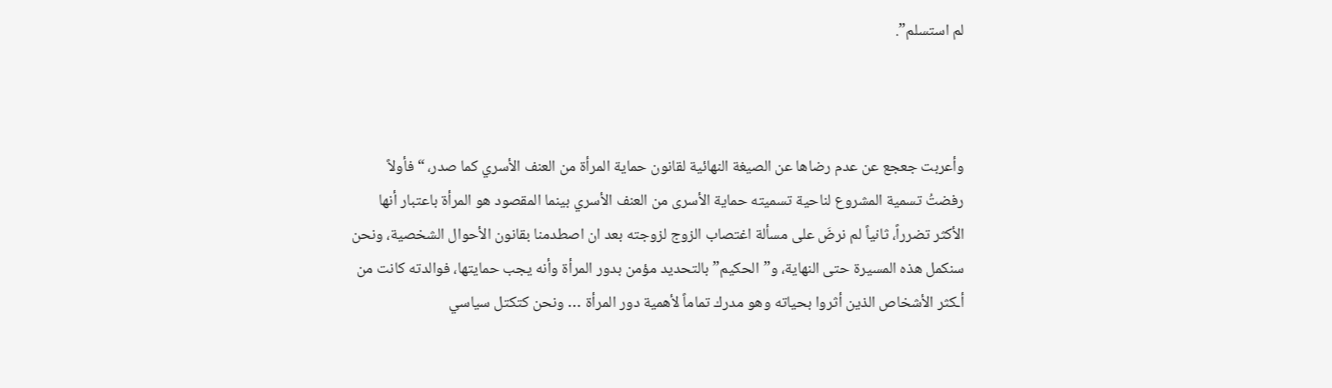لم استسلم”.



وأعربت جعجع عن عدم رضاها عن الصيغة النهائية لقانون حماية المرأة من العنف الأسري كما صدر، “فأولاً رفضتُ تسمية المشروع لناحية تسميته حماية الأسرى من العنف الأسري بينما المقصود هو المرأة باعتبار أنها الأكثر تضرراً، ثانياً لم نرضَ على مسألة اغتصاب الزوج لزوجته بعد ان اصطدمنا بقانون الأحوال الشخصية، ونحن سنكمل هذه المسيرة حتى النهاية، و”الحكيم” بالتحديد مؤمن بدور المرأة وأنه يجب حمايتها، فوالدته كانت من أـكثر الأشخاص الذين أثروا بحياته وهو مدرك تماماً لأهمية دور المرأة … ونحن كتكتل سياسي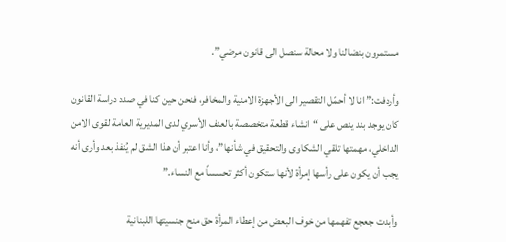مستمرون بنضالنا ولا محالة سنصل الى قانون مرضي”.

وأردفت:” انا لا أحمّل التقصير الى الأجهزة الامنية والمخافر، فنحن حين كنا في صدد دراسة القانون كان يوجد بند ينص على “انشاء قطعة متخصصة بالعنف الأسري لدى المديرية العامة لقوى الامن الداخلي، مهمتها تلقي الشكاوى والتحقيق في شأنها”، وأنا اعتبر أن هذا الشق لم يُنفذ بعد وأرى أنه يجب أن يكون على رأسها إمرأة لأنها ستكون أكثر تحسساً مع النساء.”

وأبدت جعجع تفهمها من خوف البعض من إعطاء المرأة حق منح جنسيتها اللبنانية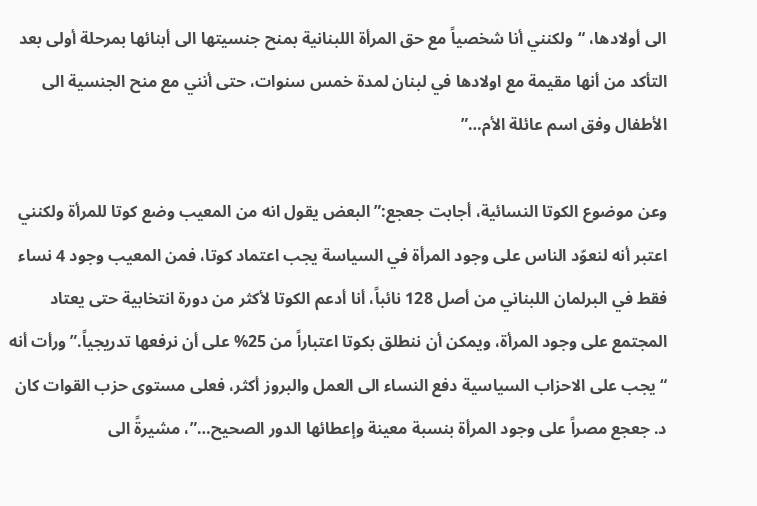الى أولادها، “ولكنني أنا شخصياً مع حق المرأة اللبنانية بمنح جنسيتها الى أبنائها بمرحلة أولى بعد التأكد من أنها مقيمة مع اولادها في لبنان لمدة خمس سنوات، حتى أنني مع منح الجنسية الى الأطفال وفق اسم عائلة الأم…”

وعن موضوع الكوتا النسائية، أجابت جعجع:” البعض يقول انه من المعيب وضع كوتا للمرأة ولكنني اعتبر أنه لنعوّد الناس على وجود المرأة في السياسة يجب اعتماد كوتا، فمن المعيب وجود 4 نساء فقط في البرلمان اللبناني من أصل 128 نائباً، أنا أدعم الكوتا لأكثر من دورة انتخابية حتى يعتاد المجتمع على وجود المرأة، ويمكن أن ننطلق بكوتا اعتباراً من 25% على أن نرفعها تدريجياً.” ورأت أنه “يجب على الاحزاب السياسية دفع النساء الى العمل والبروز أكثر، فعلى مستوى حزب القوات كان د. جعجع مصراً على وجود المرأة بنسبة معينة وإعطائها الدور الصحيح…”، مشيرةً الى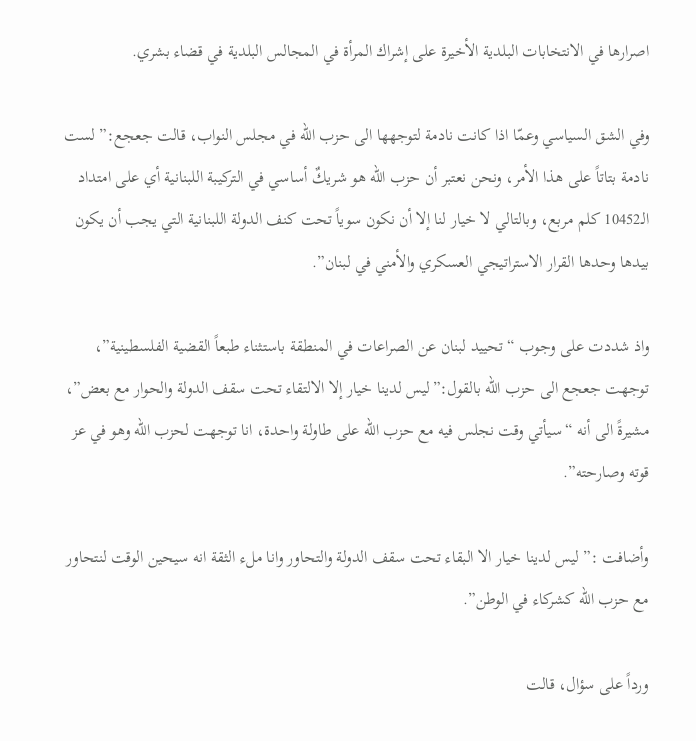اصرارها في الانتخابات البلدية الأخيرة على إشراك المرأة في المجالس البلدية في قضاء بشري.

وفي الشق السياسي وعمّا اذا كانت نادمة لتوجهها الى حزب الله في مجلس النواب، قالت جعجع:” لست نادمة بتاتاً على هذا الأمر، ونحن نعتبر أن حزب الله هو شريكٌ أساسي في التركيبة اللبنانية أي على امتداد الـ10452 كلم مربع، وبالتالي لا خيار لنا إلا أن نكون سوياً تحت كنف الدولة اللبنانية التي يجب أن يكون بيدها وحدها القرار الاستراتيجي العسكري والأمني في لبنان”.

واذ شددت على وجوب “تحييد لبنان عن الصراعات في المنطقة باستثناء طبعاً القضية الفلسطينية”، توجهت جعجع الى حزب الله بالقول:”ليس لدينا خيار إلا الالتقاء تحت سقف الدولة والحوار مع بعض”، مشيرةً الى أنه “سيأتي وقت نجلس فيه مع حزب الله على طاولة واحدة، انا توجهت لحزب الله وهو في عز قوته وصارحته”.

وأضافت :” ليس لدينا خيار الا البقاء تحت سقف الدولة والتحاور وانا ملء الثقة انه سيحين الوقت لنتحاور مع حزب الله كشركاء في الوطن”.

ورداً على سؤال، قالت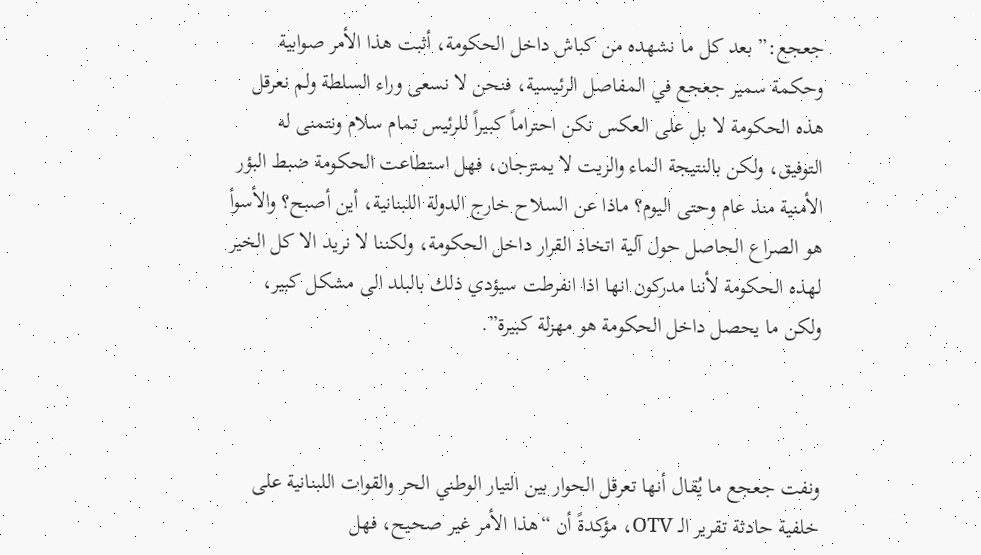جعجع:” بعد كل ما نشهده من كباش داخل الحكومة، أثبت هذا الأمر صوابية وحكمة سمير جعجع في المفاصل الرئيسية، فنحن لا نسعى وراء السلطة ولم نعرقل هذه الحكومة لا بل على العكس نكن احتراماً كبيراً للرئيس تمام سلام ونتمنى له التوفيق، ولكن بالنتيجة الماء والزيت لا يمتزجان، فهل استطاعت الحكومة ضبط البؤر الأمنية منذ عام وحتى اليوم؟ ماذا عن السلاح خارج الدولة اللبنانية، أين أصبح؟ والأسوأ هو الصراع الحاصل حول آلية اتخاذ القرار داخل الحكومة، ولكننا لا نريد الا كل الخير لهذه الحكومة لأننا مدركون انها اذا انفرطت سيؤدي ذلك بالبلد الى مشكل كبير، ولكن ما يحصل داخل الحكومة هو مهزلة كبيرة”.



ونفت جعجع ما يُقال أنها تعرقل الحوار بين التيار الوطني الحر والقوات اللبنانية على خلفية حادثة تقرير الـ OTV، مؤكدةً أن “هذا الأمر غير صحيح، فهل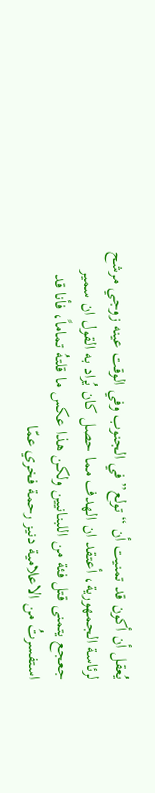يُعقل أن أكون قد تمنيت أن “تولع” في الجنوب وفي الوقت عينه زوجي مرشح لرئاسة الجمهورية، أعتقد ان الهدف مما حصل كان يُراد به القول ان سمير جعجع يتمنى قتل فئة من اللبنانيين ولكن هذا عكس ما قلتهُ تماماً، فأنا قد استفسرتُ من الاعلامية دنيز رحمة فخري عمّا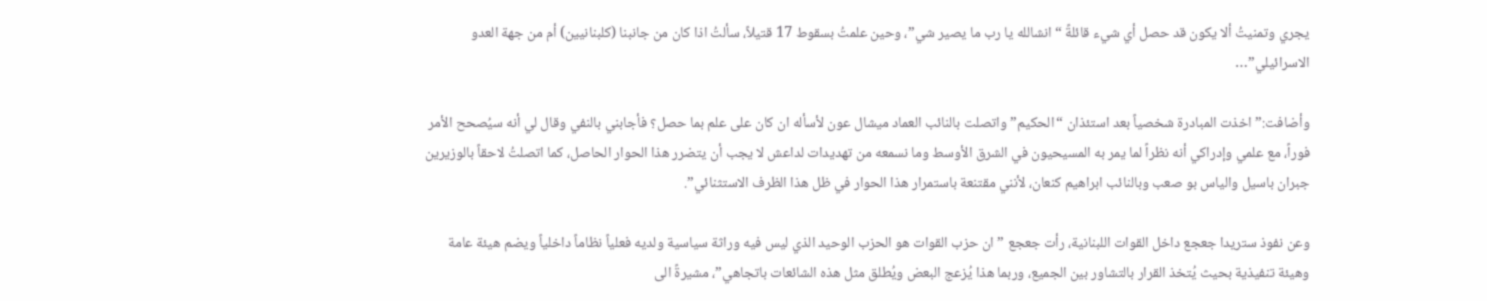يجري وتمنيتُ ألا يكون قد حصل أي شيء قائلةً “انشالله يا رب ما يصير شي”، وحين علمتُ بسقوط 17 قتيلاً، سألتُ اذا كان من جانبنا (كلبنانيين) أم من جهة العدو الاسرائيلي”…

وأضافت:” اخذت المبادرة شخصياً بعد استئذان “الحكيم” واتصلت بالنائب العماد ميشال عون لأسأله ان كان على علم بما حصل؟ فأجابني بالنفي وقال لي أنه سيُصحح الأمر فوراً، مع علمي وإدراكي أنه نظراً لما يمر به المسيحيون في الشرق الأوسط وما نسمعه من تهديدات لداعش لا يجب أن يتضرر هذا الحوار الحاصل، كما اتصلتُ لاحقاً بالوزيرين جبران باسيل والياس بو صعب وبالنائب ابراهيم كنعان، لأنني مقتنعة باستمرار هذا الحوار في ظل هذا الظرف الاستثنائي”.

وعن نفوذ ستريدا جعجع داخل القوات اللبنانية، رأت جعجع ” ان حزب القوات هو الحزب الوحيد الذي ليس فيه وراثة سياسية ولديه فعلياً نظاماً داخلياً ويضم هيئة عامة وهيئة تنفيذية بحيث يُتخذ القرار بالتشاور بين الجميع، وربما هذا يُزعج البعض ويُطلق مثل هذه الشائعات باتجاهي”، مشيرةً الى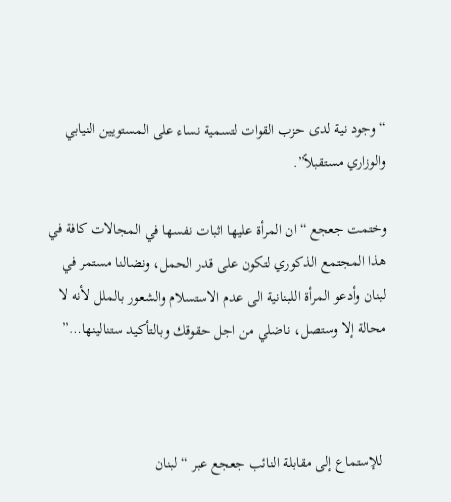“وجود نية لدى حزب القوات لتسمية نساء على المستويين النيابي والوزاري مستقبلاً”.

وختمت جعجع “ان المرأة عليها اثبات نفسها في المجالات كافة في هذا المجتمع الذكوري لتكون على قدر الحمل، ونضالنا مستمر في لبنان وأدعو المرأة اللبنانية الى عدم الاستسلام والشعور بالملل لأنه لا محالة إلا وستصل، ناضلي من اجل حقوقك وبالتأكيد ستنالينها…”



 للإستماع إلى مقابلة النائب جعجع عبر “لبنان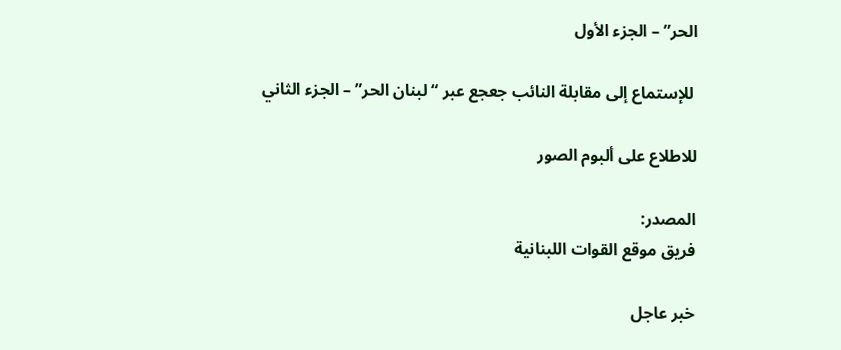الحر” – الجزء الأول

 للإستماع إلى مقابلة النائب جعجع عبر “لبنان الحر” – الجزء الثاني

للاطلاع على ألبوم الصور

المصدر:
فريق موقع القوات اللبنانية

خبر عاجل